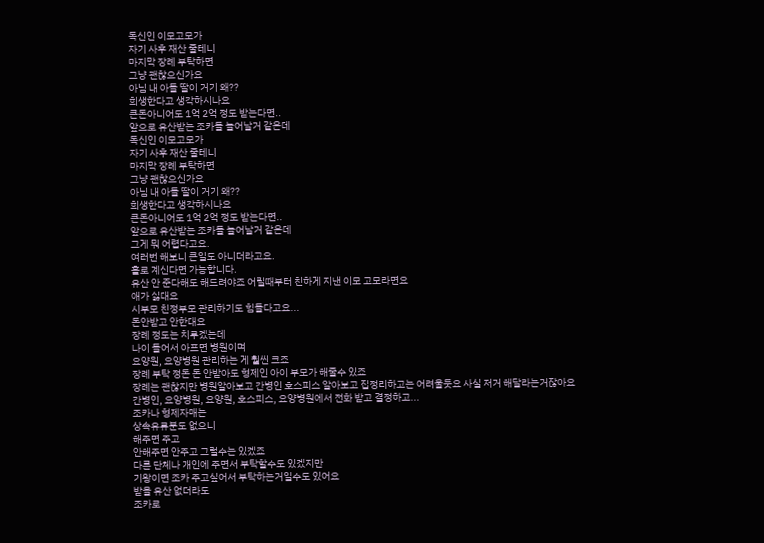독신인 이모고모가
자기 사후 재산 줄테니
마지막 장례 부탁하면
그냥 괜찮으신가요
아님 내 아들 딸이 거기 왜??
희생한다고 생각하시나요
큰돈아니어도 1억 2억 정도 받는다면..
앞으로 유산받는 조카들 늘어날거 같은데
독신인 이모고모가
자기 사후 재산 줄테니
마지막 장례 부탁하면
그냥 괜찮으신가요
아님 내 아들 딸이 거기 왜??
희생한다고 생각하시나요
큰돈아니어도 1억 2억 정도 받는다면..
앞으로 유산받는 조카들 늘어날거 같은데
그게 뭐 어렵다고요.
여러번 해보니 큰일도 아니더라고요.
홀로 계신다면 가능합니다.
유산 안 준다해도 해드려야죠 어릴때부터 친하게 지낸 이모 고모라면요
애가 싫대요
시부모 친정부모 관리하기도 힘들다고요...
돈안받고 안한대요
장례 정도는 치루겠는데
나이 들어서 아프면 병원이며
요양원, 요양병원 관리하는 게 훨씬 크죠
장례 부탁 정돈 돈 안받아도 형제인 아이 부모가 해줄수 있죠
장례는 괜찮지만 병원알아보고 간병인 호스피스 알아보고 집정리하고는 어려울듯요 사실 저거 해달라는거잖아요
간병인, 요양병원, 요양원, 호스피스, 요양병원에서 전화 받고 결정하고...
조카나 형제자매는
상속유류분도 없으니
해주면 주고
안해주면 안주고 그럴수는 있겠죠
다른 단체나 개인에 주면서 부탁할수도 있겠지만
기왕이면 조카 주고싶어서 부탁하는거일수도 있어요
받을 유산 없더라도
조카로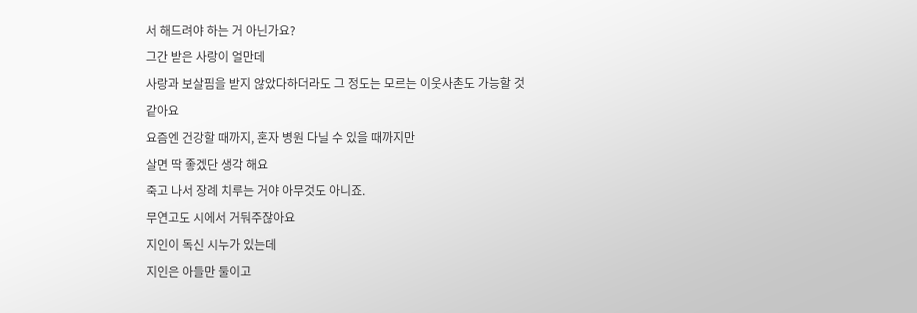서 해드려야 하는 거 아닌가요?
그간 받은 사랑이 얼만데
사랑과 보살핌을 받지 않았다하더라도 그 정도는 모르는 이웃사촌도 가능할 것 같아요
요즘엔 건강할 때까지, 혼자 병원 다닐 수 있을 때까지만
살면 딱 좋겠단 생각 해요
죽고 나서 장례 치루는 거야 아무것도 아니죠.
무연고도 시에서 거둬주잖아요
지인이 독신 시누가 있는데
지인은 아들만 둘이고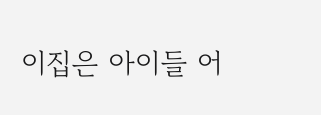이집은 아이들 어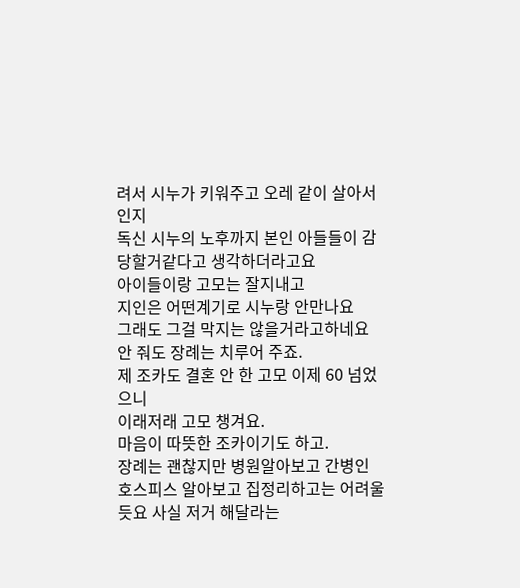려서 시누가 키워주고 오레 같이 살아서인지
독신 시누의 노후까지 본인 아들들이 감당할거같다고 생각하더라고요
아이들이랑 고모는 잘지내고
지인은 어떤계기로 시누랑 안만나요
그래도 그걸 막지는 않을거라고하네요
안 줘도 장례는 치루어 주죠.
제 조카도 결혼 안 한 고모 이제 60 넘었으니
이래저래 고모 챙겨요.
마음이 따뜻한 조카이기도 하고.
장례는 괜찮지만 병원알아보고 간병인 호스피스 알아보고 집정리하고는 어려울듯요 사실 저거 해달라는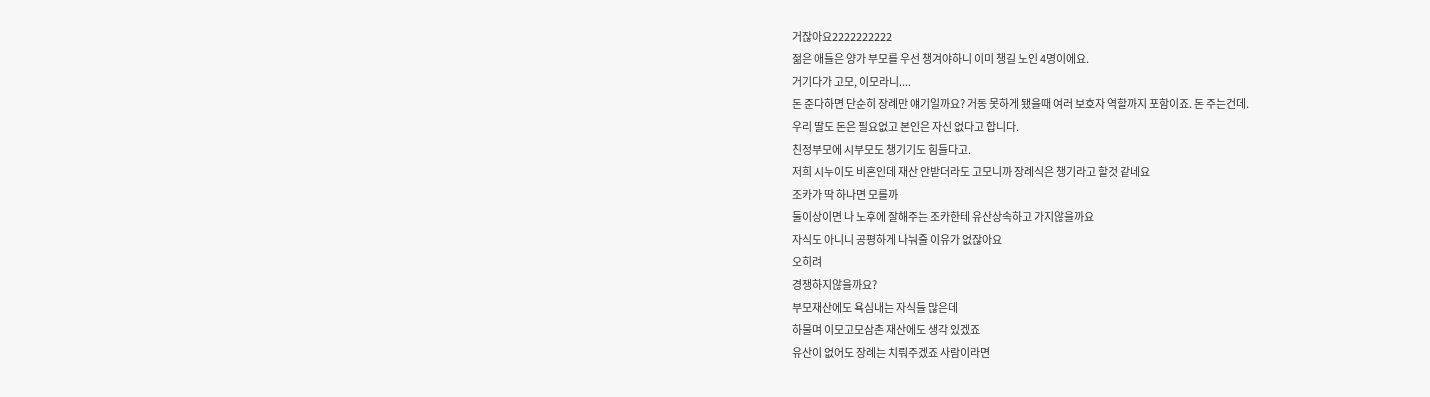거잖아요2222222222
젊은 애들은 양가 부모를 우선 챙겨야하니 이미 챙길 노인 4명이에요.
거기다가 고모, 이모라니....
돈 준다하면 단순히 장례만 얘기일까요? 거동 못하게 됐을때 여러 보호자 역할까지 포함이죠. 돈 주는건데.
우리 딸도 돈은 필요없고 본인은 자신 없다고 합니다.
친정부모에 시부모도 챙기기도 힘들다고.
저희 시누이도 비혼인데 재산 안받더라도 고모니까 장례식은 챙기라고 할것 같네요
조카가 딱 하나면 모를까
둘이상이면 나 노후에 잘해주는 조카한테 유산상속하고 가지않을까요
자식도 아니니 공평하게 나눠줄 이유가 없잖아요
오히려
경쟁하지않을까요?
부모재산에도 욕심내는 자식들 많은데
하물며 이모고모삼촌 재산에도 생각 있겠죠
유산이 없어도 장례는 치뤄주겠죠 사람이라면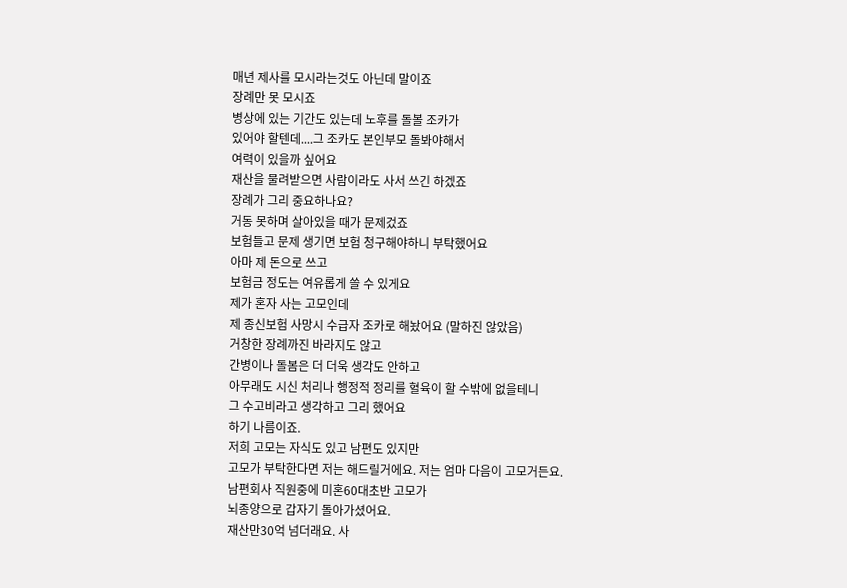매년 제사를 모시라는것도 아닌데 말이죠
장례만 못 모시죠
병상에 있는 기간도 있는데 노후를 돌볼 조카가
있어야 할텐데....그 조카도 본인부모 돌봐야해서
여력이 있을까 싶어요
재산을 물려받으면 사람이라도 사서 쓰긴 하겠죠
장례가 그리 중요하나요?
거동 못하며 살아있을 때가 문제겄죠
보험들고 문제 생기면 보험 청구해야하니 부탁했어요
아마 제 돈으로 쓰고
보험금 정도는 여유롭게 쓸 수 있게요
제가 혼자 사는 고모인데
제 종신보험 사망시 수급자 조카로 해놨어요 (말하진 않았음)
거창한 장례까진 바라지도 않고
간병이나 돌봄은 더 더욱 생각도 안하고
아무래도 시신 처리나 행정적 정리를 혈육이 할 수밖에 없을테니
그 수고비라고 생각하고 그리 했어요
하기 나름이죠.
저희 고모는 자식도 있고 남편도 있지만
고모가 부탁한다면 저는 해드릴거에요. 저는 엄마 다음이 고모거든요.
남편회사 직원중에 미혼60대초반 고모가
뇌종양으로 갑자기 돌아가셨어요.
재산만30억 넘더래요. 사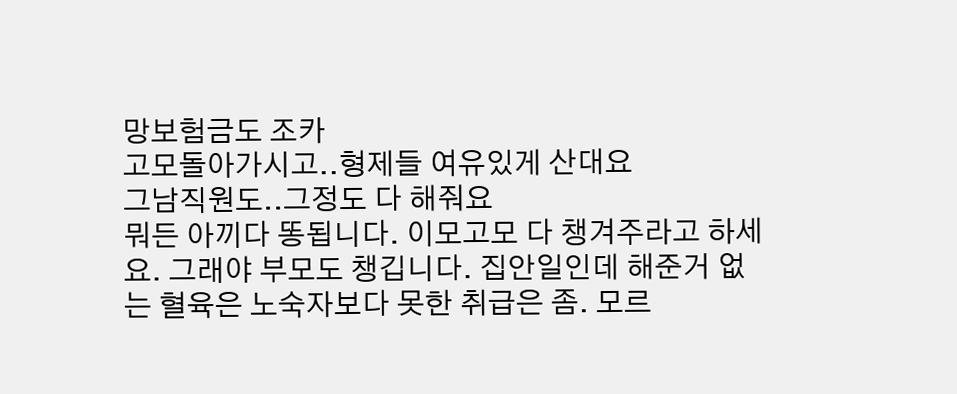망보험금도 조카
고모돌아가시고..형제들 여유있게 산대요
그남직원도..그정도 다 해줘요
뭐든 아끼다 똥됩니다. 이모고모 다 챙겨주라고 하세요. 그래야 부모도 챙깁니다. 집안일인데 해준거 없는 혈육은 노숙자보다 못한 취급은 좀. 모르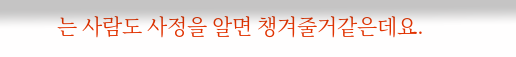는 사람도 사정을 알면 챙겨줄거같은데요.